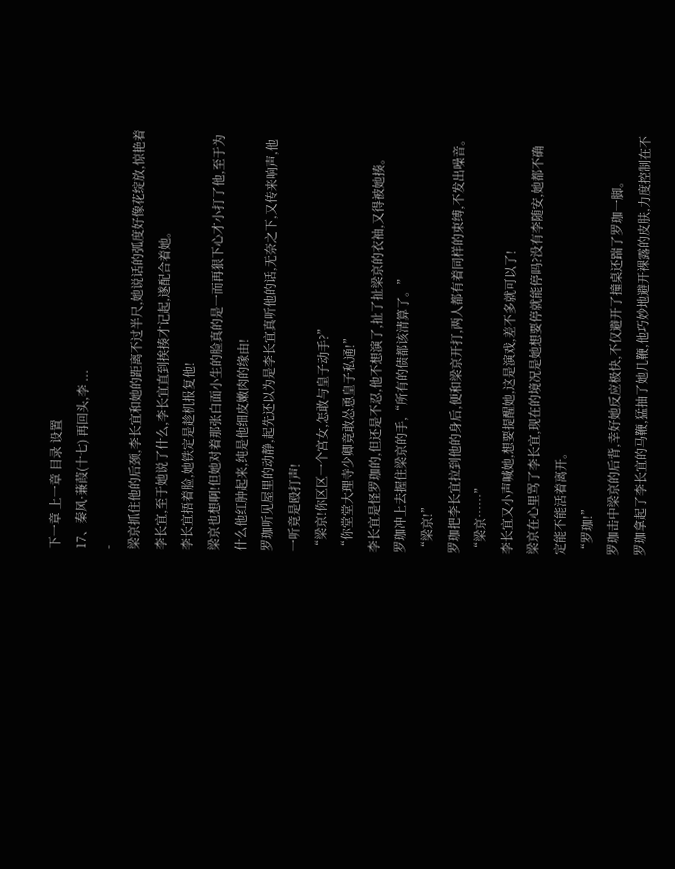下一章 上一章 目录 设置
17、秦风·蒹葭(十七) 再回头,李 ...
-
梁京抓住他的后颈,李长宜和她的距离不过半尺,她说话的弧度好像花绽放,惊艳着李长宜,至于她说了什么,李长宜直到挨揍才记起,遂配合着她。
李长宜捂着脸,她铁定是趁机报复他!
梁京也想啊!但她对着那张白面小生的脸真的是一而再狠下心才小打了他,至于为什么他红肿起来,纯是他细皮嫩肉的缘由!
罗珈听见屋里的动静,起先还以为是李长宜真听他的话,无奈之下,又传来响声,他一听竟是殴打声!
“梁京!你区区一个宫女,怎敢与皇子动手?”
“你堂堂大理寺少卿竟敢怂恿皇子私通!”
李长宜是怪罗珈的,但还是不忍,他不想演了,扯了扯梁京的衣袖,又得被她揍。
罗珈冲上去握住梁京的手,“所有的债都该清算了。”
“梁京!”
罗珈把李长宜拉到他的身后,便和梁京开打,两人都有着同样的束缚,不发出噪音。
“梁京……”
李长宜又小声喊她,想要提醒她,这是演戏,差不多就可以了!
梁京在心里骂了李长宜,现在的境况是她想要停就能停吗?没有李随安,她都不确定能不能活着离开。
“罗珈!”
罗珈击中梁京的后背,幸好她反应极快,不仅避开了撞桌还踹了罗珈一脚。
罗珈拿起了李长宜的马鞭,猛抽了她几鞭,他巧妙地避开裸露的皮肤,力度控制在不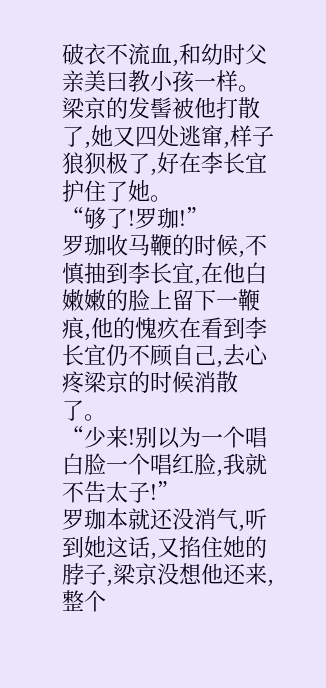破衣不流血,和幼时父亲美曰教小孩一样。
梁京的发髻被他打散了,她又四处逃窜,样子狼狈极了,好在李长宜护住了她。
“够了!罗珈!”
罗珈收马鞭的时候,不慎抽到李长宜,在他白嫩嫩的脸上留下一鞭痕,他的愧疚在看到李长宜仍不顾自己,去心疼梁京的时候消散了。
“少来!别以为一个唱白脸一个唱红脸,我就不告太子!”
罗珈本就还没消气,听到她这话,又掐住她的脖子,梁京没想他还来,整个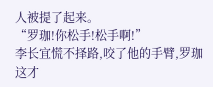人被提了起来。
“罗珈!你松手!松手啊!”
李长宜慌不择路,咬了他的手臂,罗珈这才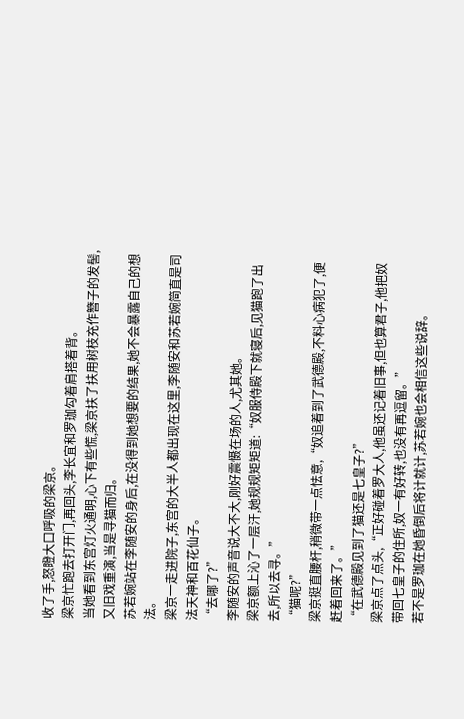收了手,怒瞪大口呼吸的梁京。
梁京忙跑去打开门,再回头,李长宜和罗珈勾着肩搭着背。
当她看到东宫灯火通明,心下有些慌,梁京扶了扶用树枝充作簪子的发髻,又旧戏重演,当是寻猫而归。
苏若婉站在李随安的身后,在没得到她想要的结果,她不会暴露自己的想法。
梁京一走进院子,东宫的大半人都出现在这里,李随安和苏若婉简直是司法天神和百花仙子。
“去哪了?”
李随安的声音说大不大,刚好震慑在场的人,尤其她。
梁京额上沁了一层汗,她规规矩矩道:“奴服侍殿下就寝后,见猫跑了出去,所以去寻。”
“猫呢?”
梁京挺直腰杆,稍微带一点怯意,“奴追着到了武德殿,不料心病犯了,便赶着回来了。”
“在武德殿见到了猫还是七皇子?”
梁京点了点头,“正好碰着罗大人,他虽还记着旧事,但也算君子,他把奴带回七皇子的住所,奴一有好转,也没有再逗留。”
若不是罗珈在她昏倒后将计就计,苏若婉也会相信这些说辞。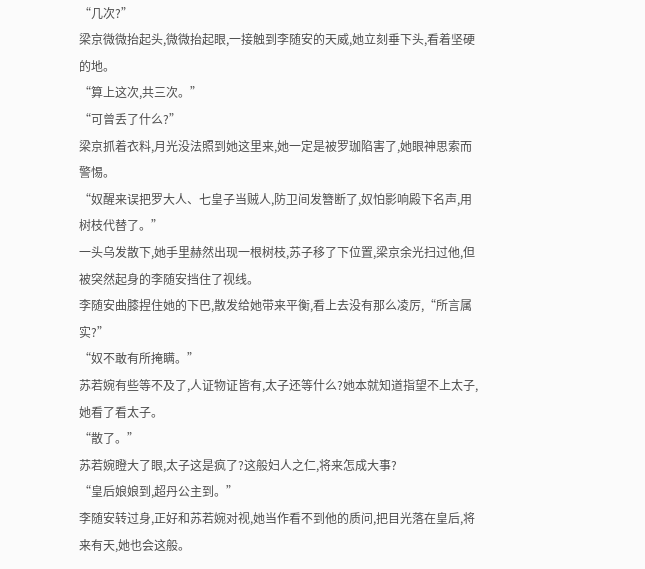“几次?”
梁京微微抬起头,微微抬起眼,一接触到李随安的天威,她立刻垂下头,看着坚硬的地。
“算上这次,共三次。”
“可曾丢了什么?”
梁京抓着衣料,月光没法照到她这里来,她一定是被罗珈陷害了,她眼神思索而警惕。
“奴醒来误把罗大人、七皇子当贼人,防卫间发簪断了,奴怕影响殿下名声,用树枝代替了。”
一头乌发散下,她手里赫然出现一根树枝,苏子移了下位置,梁京余光扫过他,但被突然起身的李随安挡住了视线。
李随安曲膝捏住她的下巴,散发给她带来平衡,看上去没有那么凌厉,“所言属实?”
“奴不敢有所掩瞒。”
苏若婉有些等不及了,人证物证皆有,太子还等什么?她本就知道指望不上太子,她看了看太子。
“散了。”
苏若婉瞪大了眼,太子这是疯了?这般妇人之仁,将来怎成大事?
“皇后娘娘到,超丹公主到。”
李随安转过身,正好和苏若婉对视,她当作看不到他的质问,把目光落在皇后,将来有天,她也会这般。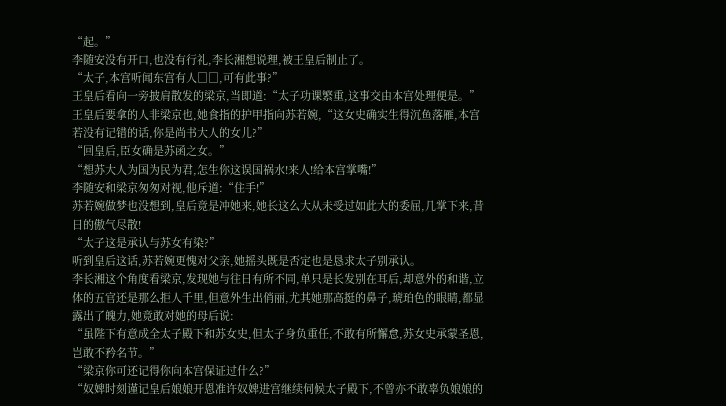“起。”
李随安没有开口,也没有行礼,李长湘想说理,被王皇后制止了。
“太子,本宫听闻东宫有人□□,可有此事?”
王皇后看向一旁披肩散发的梁京,当即道:“太子功课繁重,这事交由本宫处理便是。”
王皇后要拿的人非梁京也,她食指的护甲指向苏若婉,“这女史确实生得沉鱼落雁,本宫若没有记错的话,你是尚书大人的女儿?”
“回皇后,臣女确是苏函之女。”
“想苏大人为国为民为君,怎生你这误国祸水!来人!给本宫掌嘴!”
李随安和梁京匆匆对视,他斥道:“住手!”
苏若婉做梦也没想到,皇后竟是冲她来,她长这么大从未受过如此大的委屈,几掌下来,昔日的傲气尽散!
“太子这是承认与苏女有染?”
听到皇后这话,苏若婉更愧对父亲,她摇头既是否定也是恳求太子别承认。
李长湘这个角度看梁京,发现她与往日有所不同,单只是长发别在耳后,却意外的和谐,立体的五官还是那么拒人千里,但意外生出俏丽,尤其她那高挺的鼻子,琥珀色的眼睛,都显露出了魄力,她竟敢对她的母后说:
“虽陛下有意成全太子殿下和苏女史,但太子身负重任,不敢有所懈怠,苏女史承蒙圣恩,岂敢不矜名节。”
“梁京你可还记得你向本宫保证过什么?”
“奴婢时刻谨记皇后娘娘开恩准许奴婢进宫继续伺候太子殿下,不曾亦不敢辜负娘娘的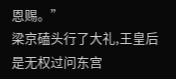恩赐。”
梁京磕头行了大礼,王皇后是无权过问东宫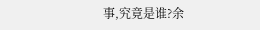事,究竟是谁?余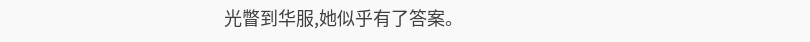光瞥到华服,她似乎有了答案。